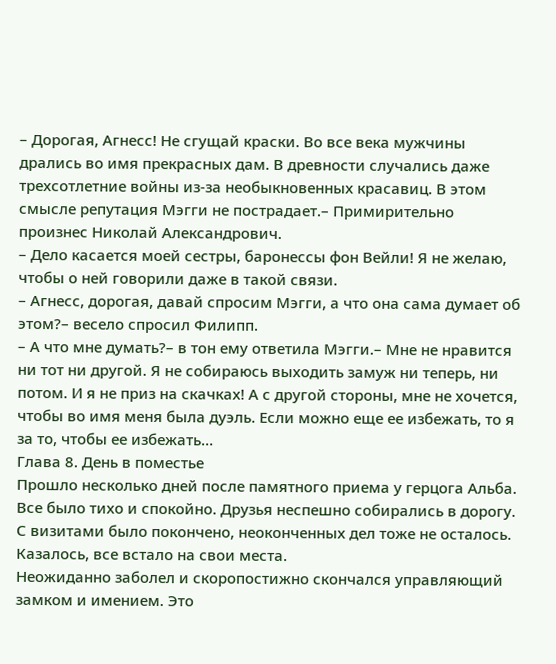– Дорогая, Агнесс! Не сгущай краски. Во все века мужчины дрались во имя прекрасных дам. В древности случались даже трехсотлетние войны из-за необыкновенных красавиц. В этом смысле репутация Мэгги не пострадает.– Примирительно произнес Николай Александрович.
– Дело касается моей сестры, баронессы фон Вейли! Я не желаю, чтобы о ней говорили даже в такой связи.
– Агнесс, дорогая, давай спросим Мэгги, а что она сама думает об этом?– весело спросил Филипп.
– А что мне думать?– в тон ему ответила Мэгги.– Мне не нравится ни тот ни другой. Я не собираюсь выходить замуж ни теперь, ни потом. И я не приз на скачках! А с другой стороны, мне не хочется, чтобы во имя меня была дуэль. Если можно еще ее избежать, то я за то, чтобы ее избежать…
Глава 8. День в поместье
Прошло несколько дней после памятного приема у герцога Альба. Все было тихо и спокойно. Друзья неспешно собирались в дорогу. С визитами было покончено, неоконченных дел тоже не осталось. Казалось, все встало на свои места.
Неожиданно заболел и скоропостижно скончался управляющий замком и имением. Это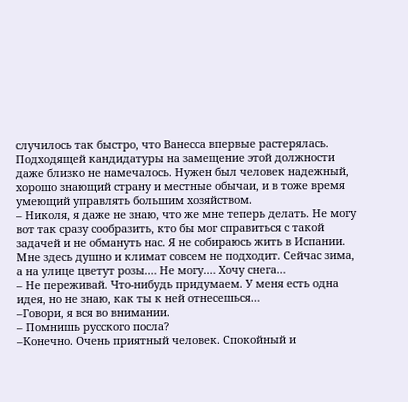случилось так быстро, что Ванесса впервые растерялась. Подходящей кандидатуры на замещение этой должности даже близко не намечалось. Нужен был человек надежный, хорошо знающий страну и местные обычаи, и в тоже время умеющий управлять большим хозяйством.
– Николя, я даже не знаю, что же мне теперь делать. Не могу вот так сразу сообразить, кто бы мог справиться с такой задачей и не обмануть нас. Я не собираюсь жить в Испании. Мне здесь душно и климат совсем не подходит. Сейчас зима, а на улице цветут розы.… Не могу.… Хочу снега…
– Не переживай. Что-нибудь придумаем. У меня есть одна идея, но не знаю, как ты к ней отнесешься…
–Говори, я вся во внимании.
– Помнишь русского посла?
–Конечно. Очень приятный человек. Спокойный и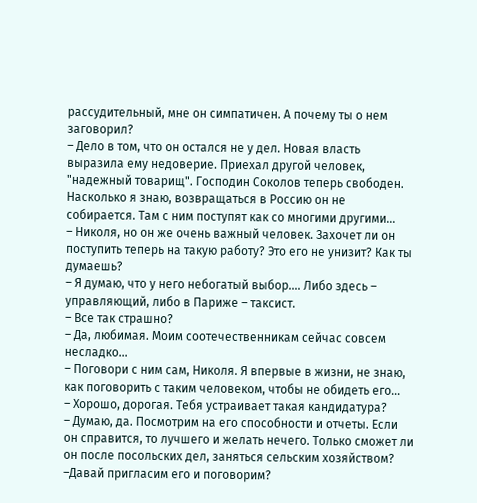рассудительный, мне он симпатичен. А почему ты о нем заговорил?
– Дело в том, что он остался не у дел. Новая власть выразила ему недоверие. Приехал другой человек, "надежный товарищ". Господин Соколов теперь свободен. Насколько я знаю, возвращаться в Россию он не собирается. Там с ним поступят как со многими другими…
– Николя, но он же очень важный человек. Захочет ли он поступить теперь на такую работу? Это его не унизит? Как ты думаешь?
– Я думаю, что у него небогатый выбор.… Либо здесь – управляющий, либо в Париже – таксист.
– Все так страшно?
– Да, любимая. Моим соотечественникам сейчас совсем несладко…
– Поговори с ним сам, Николя. Я впервые в жизни, не знаю, как поговорить с таким человеком, чтобы не обидеть его…
– Хорошо, дорогая. Тебя устраивает такая кандидатура?
– Думаю, да. Посмотрим на его способности и отчеты. Если он справится, то лучшего и желать нечего. Только сможет ли он после посольских дел, заняться сельским хозяйством?
–Давай пригласим его и поговорим?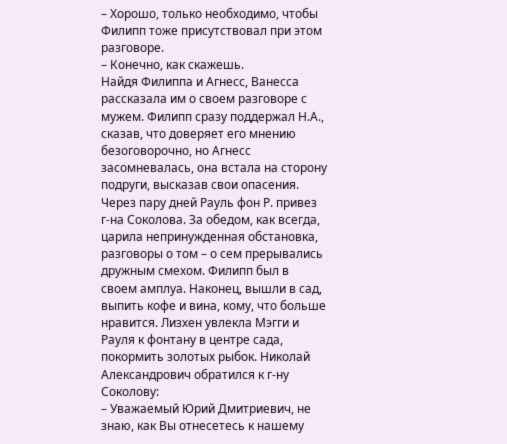– Хорошо, только необходимо, чтобы Филипп тоже присутствовал при этом разговоре.
– Конечно, как скажешь.
Найдя Филиппа и Агнесс, Ванесса рассказала им о своем разговоре с мужем. Филипп сразу поддержал Н.А., сказав, что доверяет его мнению безоговорочно, но Агнесс засомневалась, она встала на сторону подруги, высказав свои опасения.
Через пару дней Рауль фон Р. привез г-на Соколова. За обедом, как всегда, царила непринужденная обстановка, разговоры о том – о сем прерывались дружным смехом. Филипп был в своем амплуа. Наконец, вышли в сад, выпить кофе и вина, кому, что больше нравится. Лизхен увлекла Мэгги и Рауля к фонтану в центре сада, покормить золотых рыбок. Николай Александрович обратился к г-ну Соколову:
– Уважаемый Юрий Дмитриевич, не знаю, как Вы отнесетесь к нашему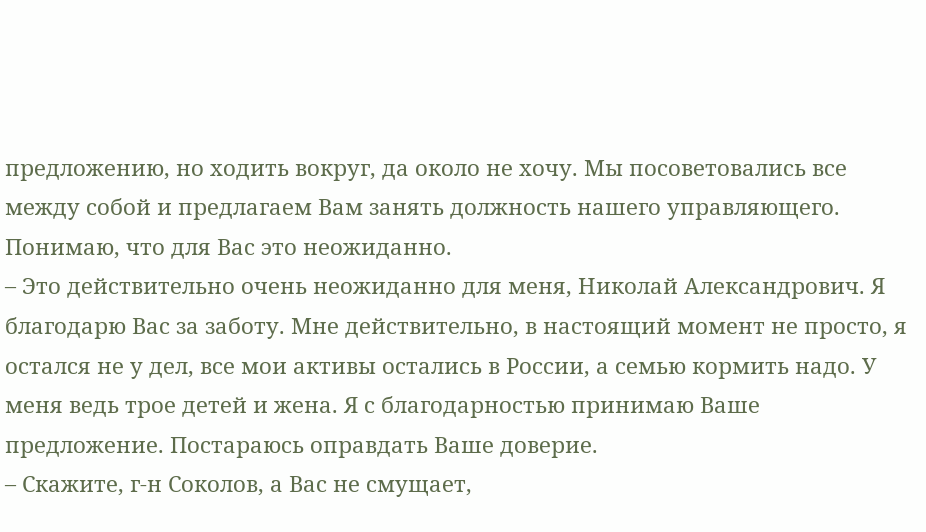предложению, но ходить вокруг, да около не хочу. Мы посоветовались все между собой и предлагаем Вам занять должность нашего управляющего. Понимаю, что для Вас это неожиданно.
– Это действительно очень неожиданно для меня, Николай Александрович. Я благодарю Вас за заботу. Мне действительно, в настоящий момент не просто, я остался не у дел, все мои активы остались в России, а семью кормить надо. У меня ведь трое детей и жена. Я с благодарностью принимаю Ваше предложение. Постараюсь оправдать Ваше доверие.
– Скажите, г-н Соколов, а Вас не смущает,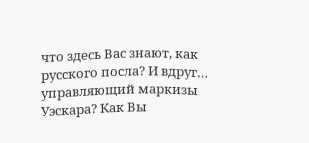что здесь Вас знают, как русского посла? И вдруг… управляющий маркизы Уэскара? Как Вы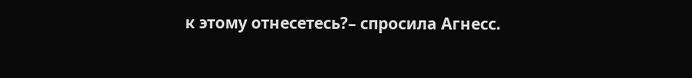к этому отнесетесь?– спросила Агнесс.